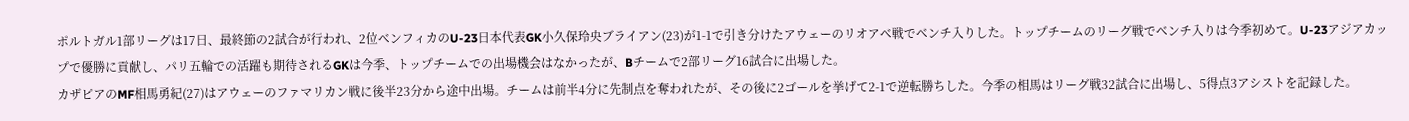ポルトガル1部リーグは17日、最終節の2試合が行われ、2位ベンフィカのU-23日本代表GK小久保玲央ブライアン(23)が1-1で引き分けたアウェーのリオアベ戦でベンチ入りした。トップチームのリーグ戦でベンチ入りは今季初めて。U-23アジアカップで優勝に貢献し、パリ五輪での活躍も期待されるGKは今季、トップチームでの出場機会はなかったが、Bチームで2部リーグ16試合に出場した。
カザピアのMF相馬勇紀(27)はアウェーのファマリカン戦に後半23分から途中出場。チームは前半4分に先制点を奪われたが、その後に2ゴールを挙げて2-1で逆転勝ちした。今季の相馬はリーグ戦32試合に出場し、5得点3アシストを記録した。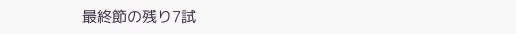最終節の残り7試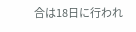合は18日に行われ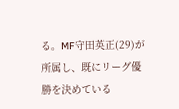る。MF守田英正(29)が所属し、既にリーグ優勝を決めている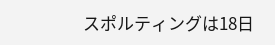スポルティングは18日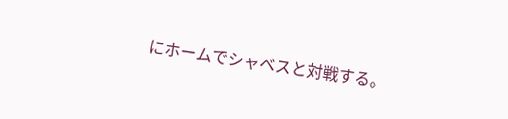にホームでシャベスと対戦する。